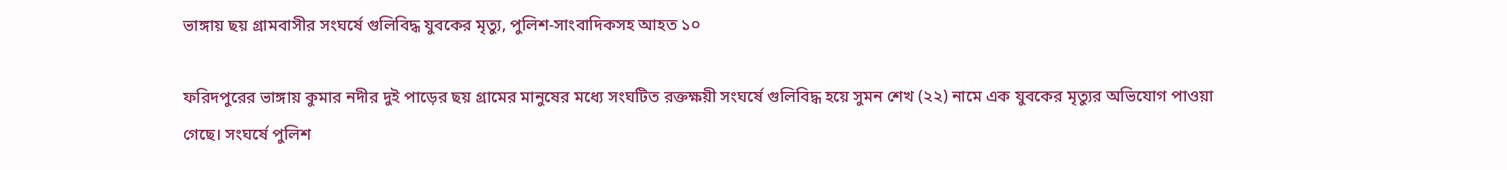ভাঙ্গায় ছয় গ্রামবাসীর সংঘর্ষে গুলিবিদ্ধ যুবকের মৃত্যু, পুলিশ-সাংবাদিকসহ আহত ১০

ফরিদপুরের ভাঙ্গায় কুমার নদীর দুই পাড়ের ছয় গ্রামের মানুষের মধ্যে সংঘটিত রক্তক্ষয়ী সংঘর্ষে গুলিবিদ্ধ হয়ে সুমন শেখ (২২) নামে এক যুবকের মৃত্যুর অভিযোগ পাওয়া গেছে। সংঘর্ষে পুলিশ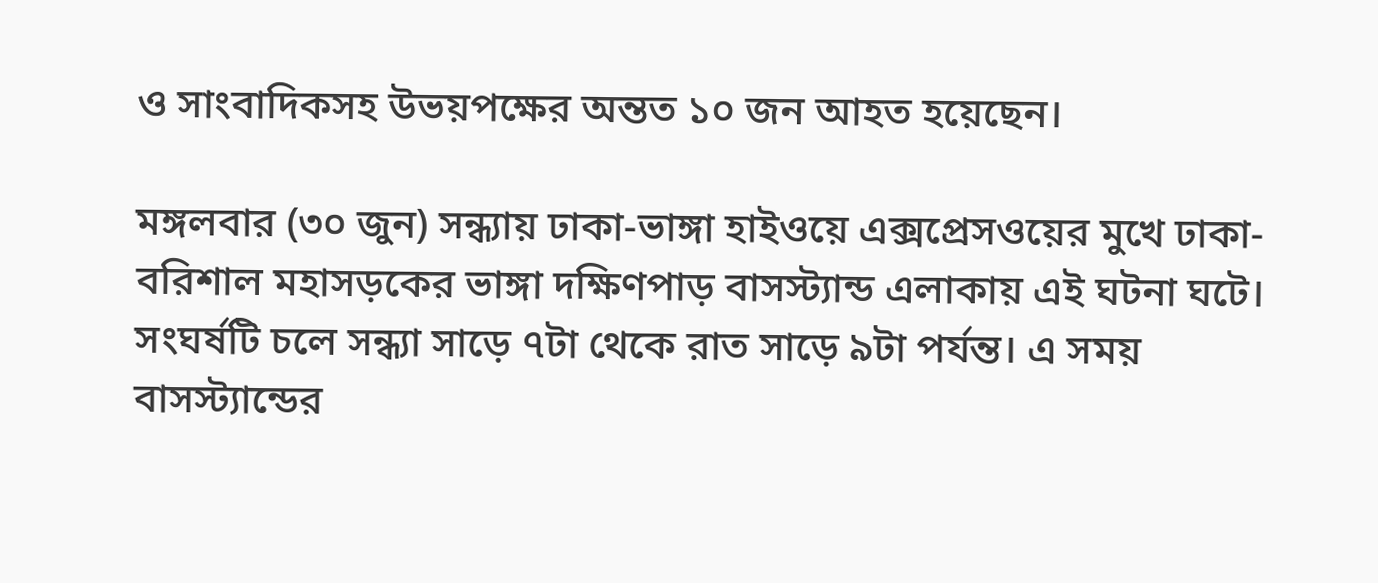ও সাংবাদিকসহ উভয়পক্ষের অন্তত ১০ জন আহত হয়েছেন।

মঙ্গলবার (৩০ জুন) সন্ধ্যায় ঢাকা-ভাঙ্গা হাইওয়ে এক্সপ্রেসওয়ের মুখে ঢাকা-বরিশাল মহাসড়কের ভাঙ্গা দক্ষিণপাড় বাসস্ট্যান্ড এলাকায় এই ঘটনা ঘটে। সংঘর্ষটি চলে সন্ধ্যা সাড়ে ৭টা থেকে রাত সাড়ে ৯টা পর্যন্ত। এ সময় বাসস্ট্যান্ডের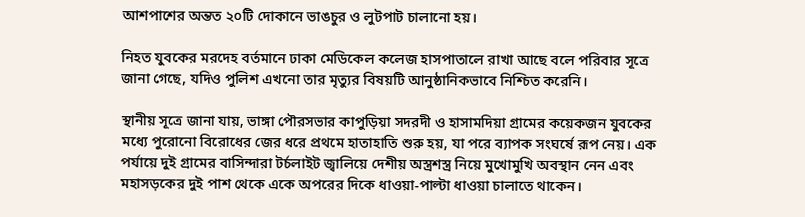আশপাশের অন্তত ২০টি দোকানে ভাঙচুর ও লুটপাট চালানো হয়।

নিহত যুবকের মরদেহ বর্তমানে ঢাকা মেডিকেল কলেজ হাসপাতালে রাখা আছে বলে পরিবার সূত্রে জানা গেছে, যদিও পুলিশ এখনো তার মৃত্যুর বিষয়টি আনুষ্ঠানিকভাবে নিশ্চিত করেনি।

স্থানীয় সূত্রে জানা যায়, ভাঙ্গা পৌরসভার কাপুড়িয়া সদরদী ও হাসামদিয়া গ্রামের কয়েকজন যুবকের মধ্যে পুরোনো বিরোধের জের ধরে প্রথমে হাতাহাতি শুরু হয়, যা পরে ব্যাপক সংঘর্ষে রূপ নেয়। এক পর্যায়ে দুই গ্রামের বাসিন্দারা টর্চলাইট জ্বালিয়ে দেশীয় অস্ত্রশস্ত্র নিয়ে মুখোমুখি অবস্থান নেন এবং মহাসড়কের দুই পাশ থেকে একে অপরের দিকে ধাওয়া-পাল্টা ধাওয়া চালাতে থাকেন।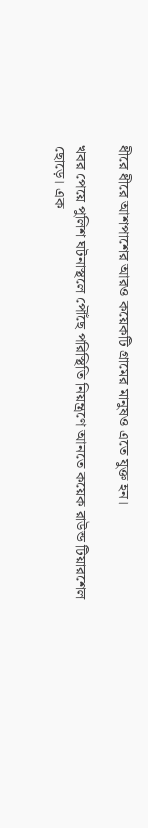ধীরে ধীরে আশপাশের আরও কয়েকটি গ্রামের মানুষও এতে যুক্ত হন।

খবর পেয়ে পুলিশ ঘটনাস্থলে পৌঁছে পরিস্থিতি নিয়ন্ত্রণে আনতে কয়েক রাউন্ড টিয়ারশেল ছোড়ে। এক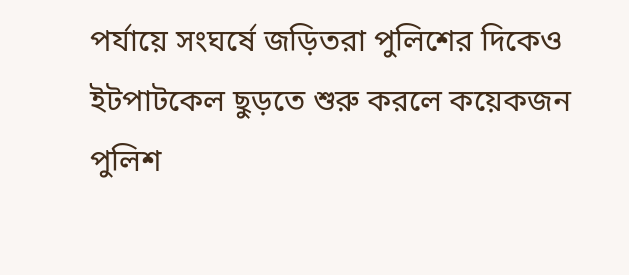পর্যায়ে সংঘর্ষে জড়িতরা পুলিশের দিকেও ইটপাটকেল ছুড়তে শুরু করলে কয়েকজন পুলিশ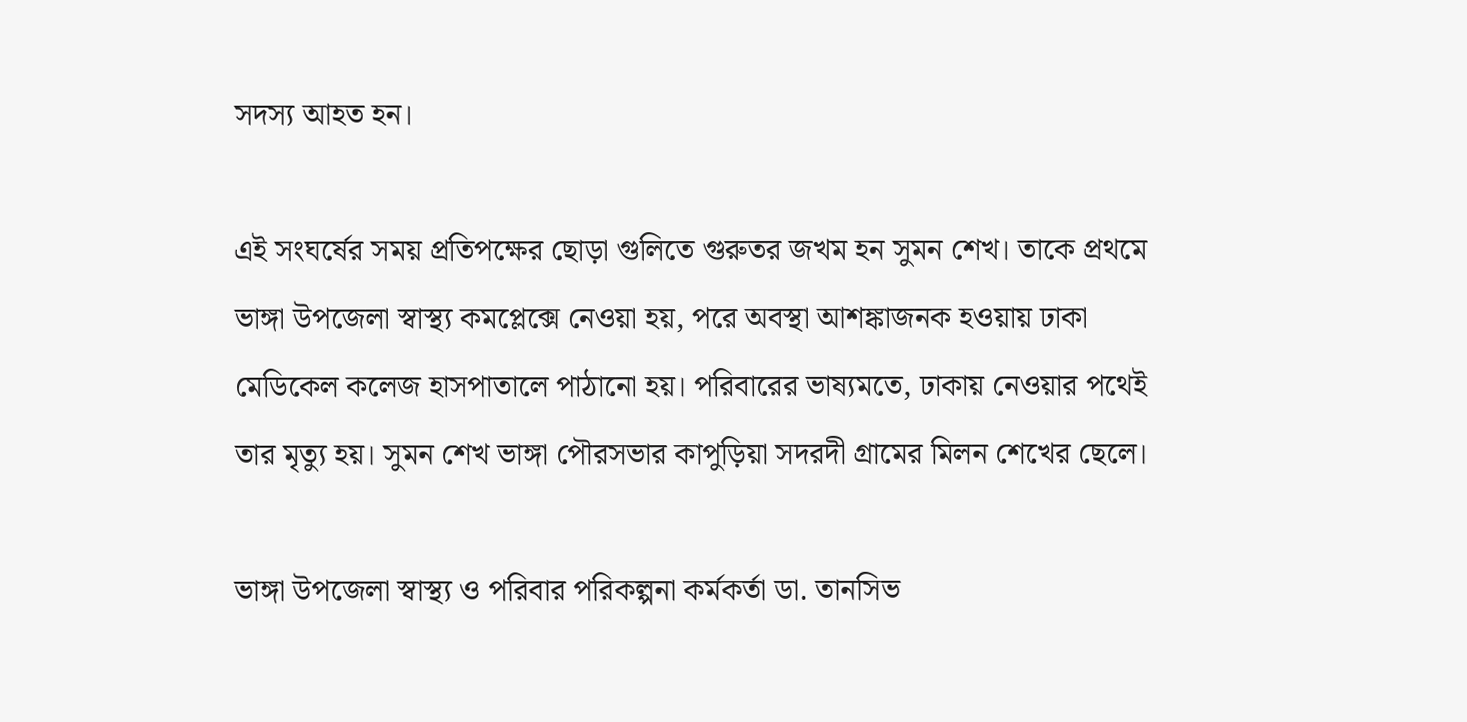সদস্য আহত হন।

এই সংঘর্ষের সময় প্রতিপক্ষের ছোড়া গুলিতে গুরুতর জখম হন সুমন শেখ। তাকে প্রথমে ভাঙ্গা উপজেলা স্বাস্থ্য কমপ্লেক্সে নেওয়া হয়, পরে অবস্থা আশঙ্কাজনক হওয়ায় ঢাকা মেডিকেল কলেজ হাসপাতালে পাঠানো হয়। পরিবারের ভাষ্যমতে, ঢাকায় নেওয়ার পথেই তার মৃত্যু হয়। সুমন শেখ ভাঙ্গা পৌরসভার কাপুড়িয়া সদরদী গ্রামের মিলন শেখের ছেলে।

ভাঙ্গা উপজেলা স্বাস্থ্য ও পরিবার পরিকল্পনা কর্মকর্তা ডা. তানসিভ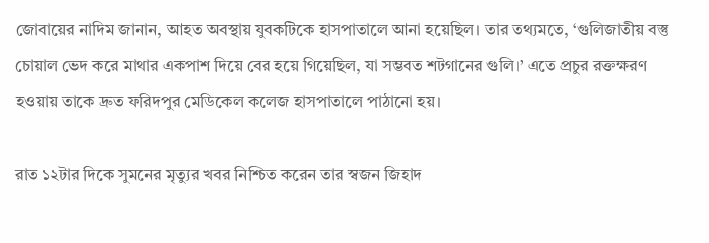জোবায়ের নাদিম জানান, আহত অবস্থায় যুবকটিকে হাসপাতালে আনা হয়েছিল। তার তথ্যমতে, ‘গুলিজাতীয় বস্তু চোয়াল ভেদ করে মাথার একপাশ দিয়ে বের হয়ে গিয়েছিল, যা সম্ভবত শটগানের গুলি।’ এতে প্রচুর রক্তক্ষরণ হওয়ায় তাকে দ্রুত ফরিদপুর মেডিকেল কলেজ হাসপাতালে পাঠানো হয়।

রাত ১২টার দিকে সুমনের মৃত্যুর খবর নিশ্চিত করেন তার স্বজন জিহাদ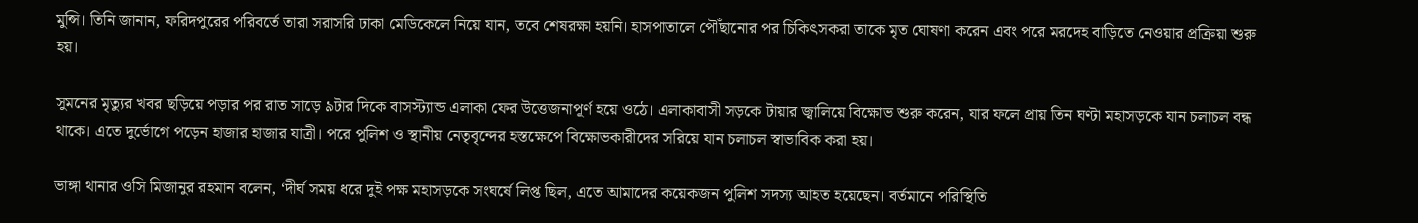মুন্সি। তিনি জানান, ফরিদপুরের পরিবর্তে তারা সরাসরি ঢাকা মেডিকেলে নিয়ে যান, তবে শেষরক্ষা হয়নি। হাসপাতালে পৌঁছানোর পর চিকিৎসকরা তাকে মৃত ঘোষণা করেন এবং পরে মরদেহ বাড়িতে নেওয়ার প্রক্রিয়া শুরু হয়।

সুমনের মৃত্যুর খবর ছড়িয়ে পড়ার পর রাত সাড়ে ৯টার দিকে বাসস্ট্যান্ড এলাকা ফের উত্তেজনাপূর্ণ হয়ে ওঠে। এলাকাবাসী সড়কে টায়ার জ্বালিয়ে বিক্ষোভ শুরু করেন, যার ফলে প্রায় তিন ঘণ্টা মহাসড়কে যান চলাচল বন্ধ থাকে। এতে দুর্ভোগে পড়েন হাজার হাজার যাত্রী। পরে পুলিশ ও স্থানীয় নেতৃবৃন্দের হস্তক্ষেপে বিক্ষোভকারীদের সরিয়ে যান চলাচল স্বাভাবিক করা হয়।

ভাঙ্গা থানার ওসি মিজানুর রহমান বলেন, ‘দীর্ঘ সময় ধরে দুই পক্ষ মহাসড়কে সংঘর্ষে লিপ্ত ছিল, এতে আমাদের কয়েকজন পুলিশ সদস্য আহত হয়েছেন। বর্তমানে পরিস্থিতি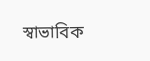স্বাভাবিক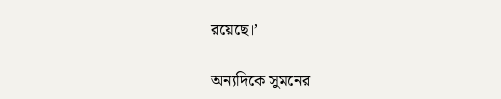রয়েছে।’

অন্যদিকে সুমনের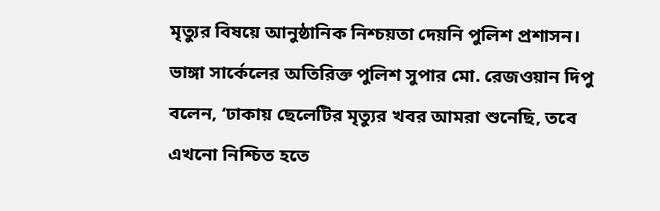মৃত্যুর বিষয়ে আনুষ্ঠানিক নিশ্চয়তা দেয়নি পুলিশ প্রশাসন। ভাঙ্গা সার্কেলের অতিরিক্ত পুলিশ সুপার মো. রেজওয়ান দিপু বলেন, ‘ঢাকায় ছেলেটির মৃত্যুর খবর আমরা শুনেছি, তবে এখনো নিশ্চিত হতে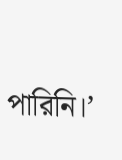পারিনি।’